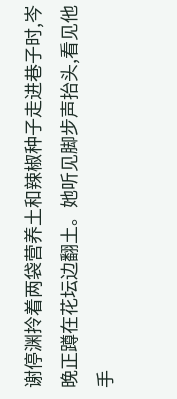谢停渊拎着两袋营养土和辣椒种子走进巷子时,岑晚正蹲在花坛边翻土。她听见脚步声抬头,看见他手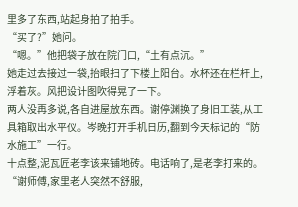里多了东西,站起身拍了拍手。
“买了?”她问。
“嗯。”他把袋子放在院门口,“土有点沉。”
她走过去接过一袋,抬眼扫了下楼上阳台。水杯还在栏杆上,浮着灰。风把设计图吹得晃了一下。
两人没再多说,各自进屋放东西。谢停渊换了身旧工装,从工具箱取出水平仪。岑晚打开手机日历,翻到今天标记的“防水施工”一行。
十点整,泥瓦匠老李该来铺地砖。电话响了,是老李打来的。
“谢师傅,家里老人突然不舒服,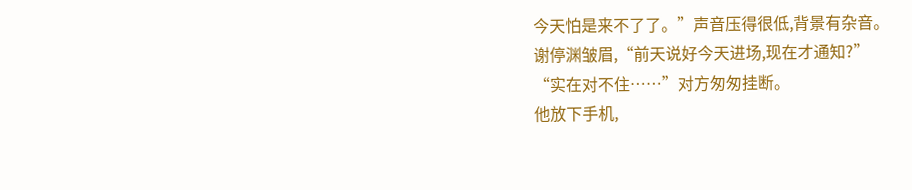今天怕是来不了了。”声音压得很低,背景有杂音。
谢停渊皱眉,“前天说好今天进场,现在才通知?”
“实在对不住……”对方匆匆挂断。
他放下手机,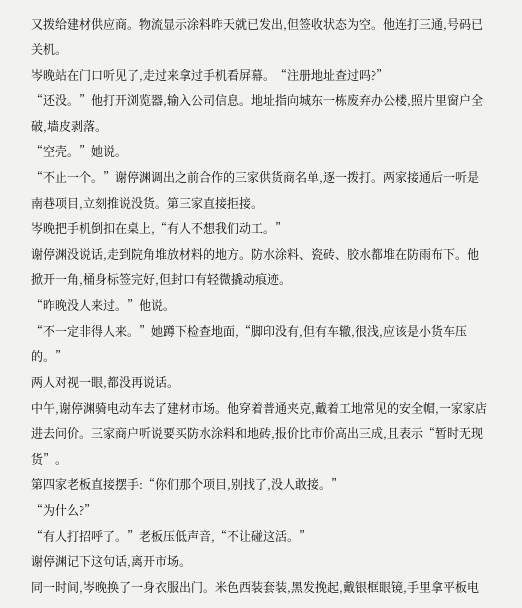又拨给建材供应商。物流显示涂料昨天就已发出,但签收状态为空。他连打三通,号码已关机。
岑晚站在门口听见了,走过来拿过手机看屏幕。“注册地址查过吗?”
“还没。”他打开浏览器,输入公司信息。地址指向城东一栋废弃办公楼,照片里窗户全破,墙皮剥落。
“空壳。”她说。
“不止一个。”谢停渊调出之前合作的三家供货商名单,逐一拨打。两家接通后一听是南巷项目,立刻推说没货。第三家直接拒接。
岑晚把手机倒扣在桌上,“有人不想我们动工。”
谢停渊没说话,走到院角堆放材料的地方。防水涂料、瓷砖、胶水都堆在防雨布下。他掀开一角,桶身标签完好,但封口有轻微撬动痕迹。
“昨晚没人来过。”他说。
“不一定非得人来。”她蹲下检查地面,“脚印没有,但有车辙,很浅,应该是小货车压的。”
两人对视一眼,都没再说话。
中午,谢停渊骑电动车去了建材市场。他穿着普通夹克,戴着工地常见的安全帽,一家家店进去问价。三家商户听说要买防水涂料和地砖,报价比市价高出三成,且表示“暂时无现货”。
第四家老板直接摆手:“你们那个项目,别找了,没人敢接。”
“为什么?”
“有人打招呼了。”老板压低声音,“不让碰这活。”
谢停渊记下这句话,离开市场。
同一时间,岑晚换了一身衣服出门。米色西装套装,黑发挽起,戴银框眼镜,手里拿平板电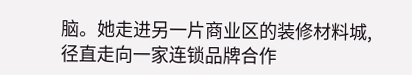脑。她走进另一片商业区的装修材料城,径直走向一家连锁品牌合作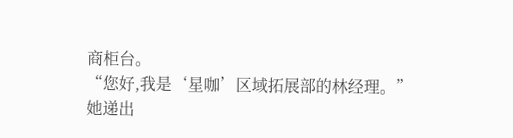商柜台。
“您好,我是‘星咖’区域拓展部的林经理。”她递出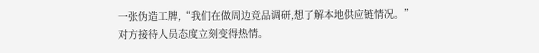一张伪造工牌,“我们在做周边竞品调研,想了解本地供应链情况。”
对方接待人员态度立刻变得热情。